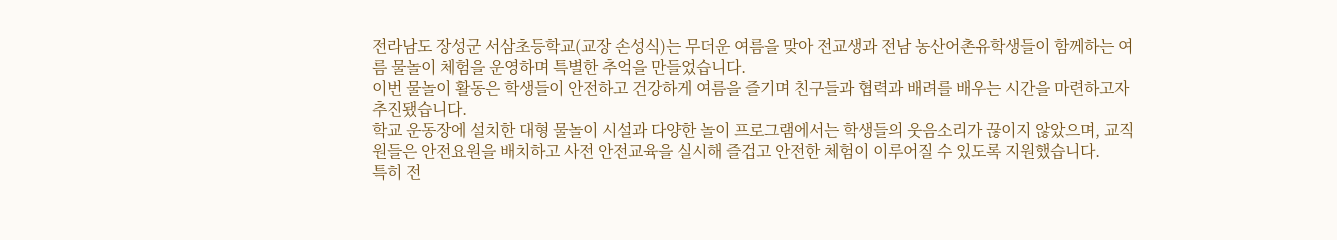전라남도 장성군 서삼초등학교(교장 손성식)는 무더운 여름을 맞아 전교생과 전남 농산어촌유학생들이 함께하는 여름 물놀이 체험을 운영하며 특별한 추억을 만들었습니다.
이번 물놀이 활동은 학생들이 안전하고 건강하게 여름을 즐기며 친구들과 협력과 배려를 배우는 시간을 마련하고자 추진됐습니다.
학교 운동장에 설치한 대형 물놀이 시설과 다양한 놀이 프로그램에서는 학생들의 웃음소리가 끊이지 않았으며, 교직원들은 안전요원을 배치하고 사전 안전교육을 실시해 즐겁고 안전한 체험이 이루어질 수 있도록 지원했습니다.
특히 전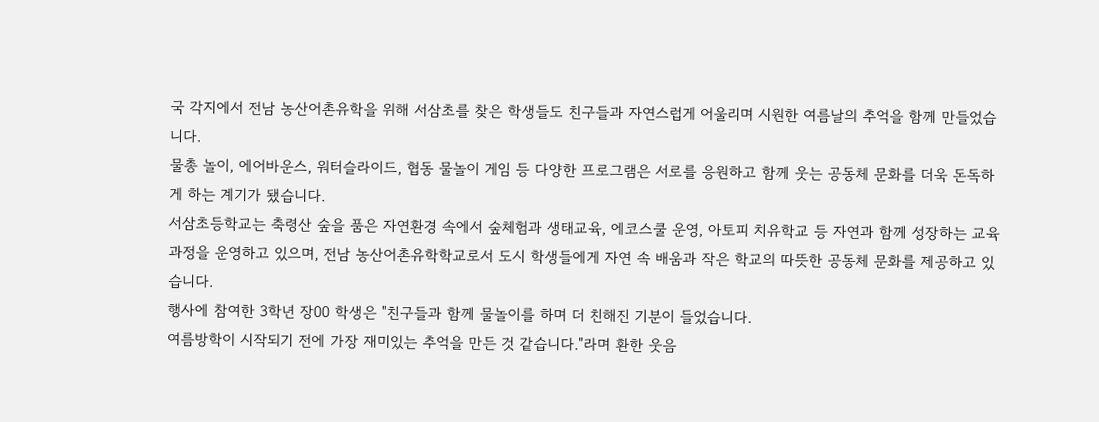국 각지에서 전남 농산어촌유학을 위해 서삼초를 찾은 학생들도 친구들과 자연스럽게 어울리며 시원한 여름날의 추억을 함께 만들었습니다.
물총 놀이, 에어바운스, 워터슬라이드, 협동 물놀이 게임 등 다양한 프로그램은 서로를 응원하고 함께 웃는 공동체 문화를 더욱 돈독하게 하는 계기가 됐습니다.
서삼초등학교는 축령산 숲을 품은 자연환경 속에서 숲체험과 생태교육, 에코스쿨 운영, 아토피 치유학교 등 자연과 함께 성장하는 교육과정을 운영하고 있으며, 전남 농산어촌유학학교로서 도시 학생들에게 자연 속 배움과 작은 학교의 따뜻한 공동체 문화를 제공하고 있습니다.
행사에 참여한 3학년 장00 학생은 "친구들과 함께 물놀이를 하며 더 친해진 기분이 들었습니다.
여름방학이 시작되기 전에 가장 재미있는 추억을 만든 것 같습니다."라며 환한 웃음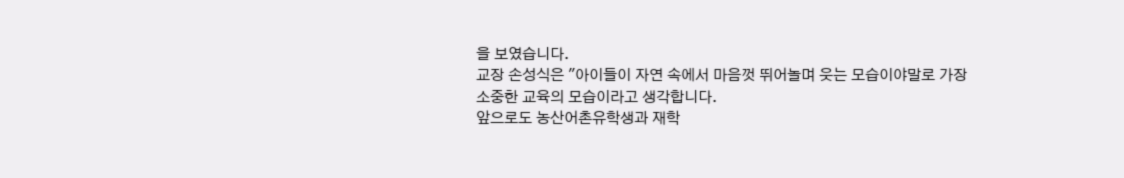을 보였습니다.
교장 손성식은 "아이들이 자연 속에서 마음껏 뛰어놀며 웃는 모습이야말로 가장 소중한 교육의 모습이라고 생각합니다.
앞으로도 농산어촌유학생과 재학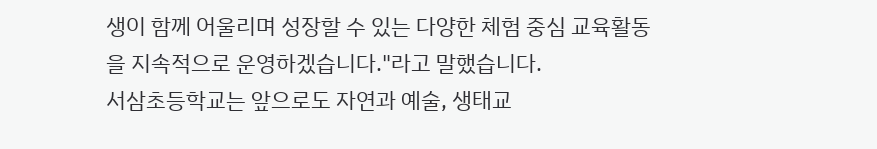생이 함께 어울리며 성장할 수 있는 다양한 체험 중심 교육활동을 지속적으로 운영하겠습니다."라고 말했습니다.
서삼초등학교는 앞으로도 자연과 예술, 생태교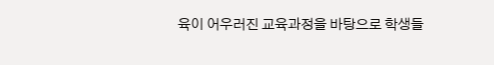육이 어우러진 교육과정을 바탕으로 학생들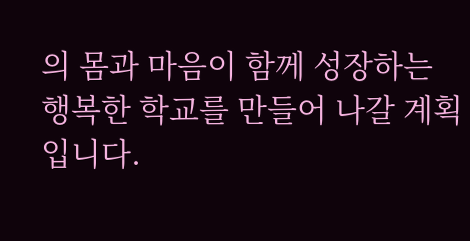의 몸과 마음이 함께 성장하는 행복한 학교를 만들어 나갈 계획입니다.